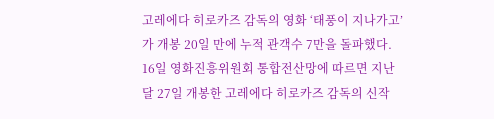고레에다 히로카즈 감독의 영화 ‘태풍이 지나가고’가 개봉 20일 만에 누적 관객수 7만을 돌파했다.
16일 영화진흥위원회 통합전산망에 따르면 지난 달 27일 개봉한 고레에다 히로카즈 감독의 신작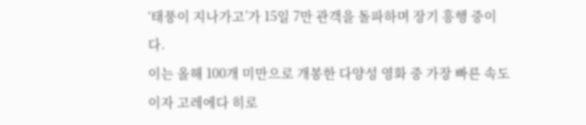‘태풍이 지나가고’가 15일 7만 관객을 돌파하며 장기 흥행 중이다.
이는 올해 100개 미만으로 개봉한 다양성 영화 중 가장 빠른 속도이자 고레에다 히로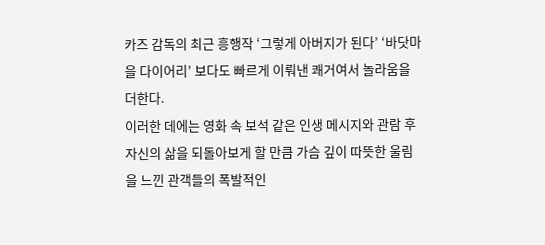카즈 감독의 최근 흥행작 ‘그렇게 아버지가 된다’ ‘바닷마을 다이어리’ 보다도 빠르게 이뤄낸 쾌거여서 놀라움을 더한다.
이러한 데에는 영화 속 보석 같은 인생 메시지와 관람 후 자신의 삶을 되돌아보게 할 만큼 가슴 깊이 따뜻한 울림을 느낀 관객들의 폭발적인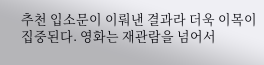추천 입소문이 이뤄낸 결과라 더욱 이목이 집중된다. 영화는 재관람을 넘어서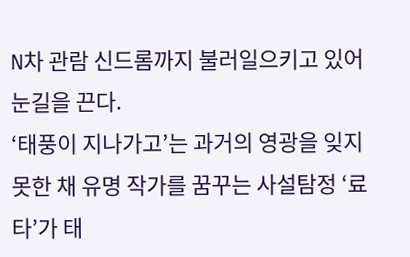N차 관람 신드롬까지 불러일으키고 있어 눈길을 끈다.
‘태풍이 지나가고’는 과거의 영광을 잊지 못한 채 유명 작가를 꿈꾸는 사설탐정 ‘료타’가 태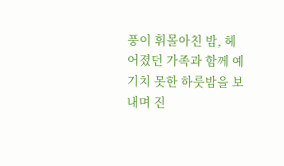풍이 휘몰아친 밤, 헤어졌던 가족과 함께 예기치 못한 하룻밤을 보내며 진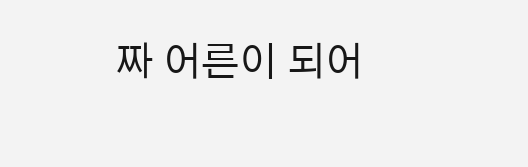짜 어른이 되어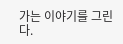가는 이야기를 그린다.